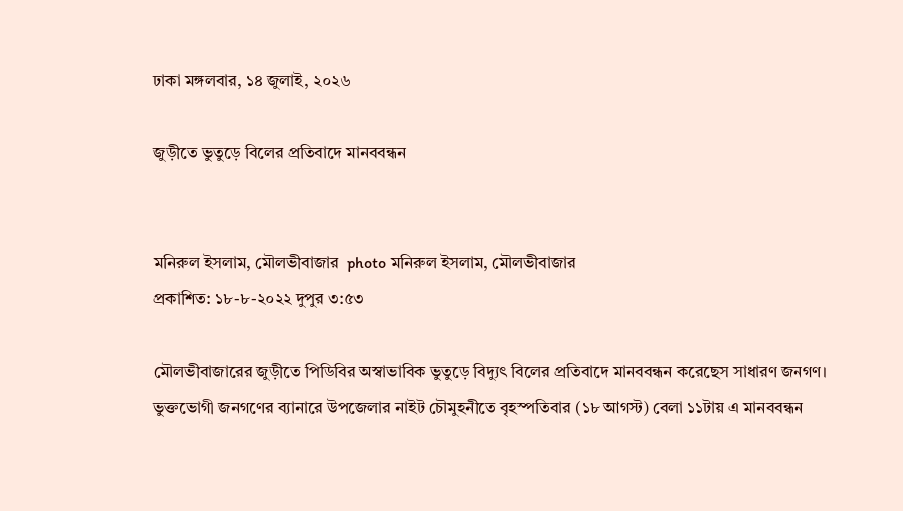ঢাকা মঙ্গলবার, ১৪ জুলাই, ২০২৬

জুড়ীতে ভুতুড়ে বিলের প্রতিবাদে মানববন্ধন


মনিরুল ইসলাম, মৌলভীবাজার  photo মনিরুল ইসলাম, মৌলভীবাজার
প্রকাশিত: ১৮-৮-২০২২ দুপুর ৩:৫৩

মৌলভীবাজারের জুড়ীতে পিডিবির অস্বাভাবিক ভুতুড়ে বিদ্যুৎ বিলের প্রতিবাদে মানববন্ধন করেছেস সাধারণ জনগণ। ভুক্তভোগী জনগণের ব্যানারে উপজেলার নাইট চৌমুহনীতে বৃহস্পতিবার (১৮ আগস্ট) বেলা ১১টায় এ মানববন্ধন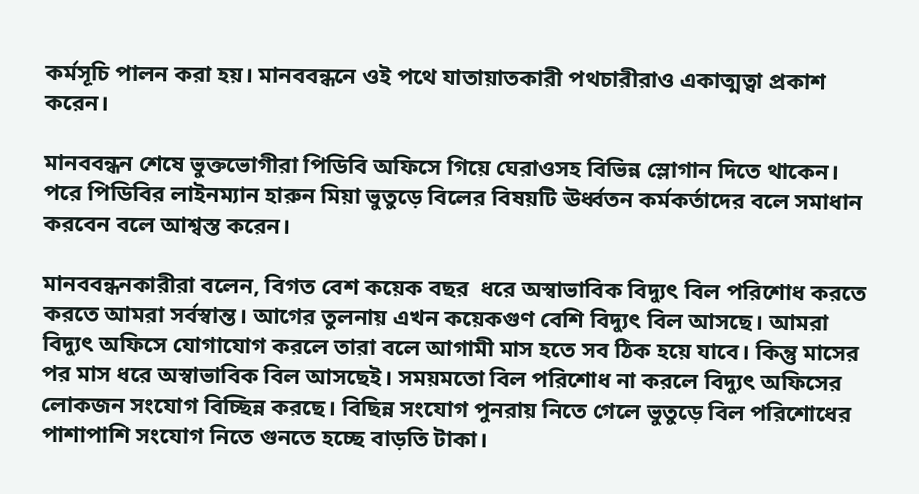কর্মসূচি পালন করা হয়। মানববন্ধনে ওই পথে যাতায়াতকারী পথচারীরাও একাত্মত্বা প্রকাশ করেন।

মানববন্ধন শেষে ভুক্তভোগীরা পিডিবি অফিসে গিয়ে ঘেরাওসহ বিভিন্ন স্লোগান দিতে থাকেন। পরে পিডিবির লাইনম্যান হারুন মিয়া ভুতুড়ে বিলের বিষয়টি ঊর্ধ্বতন কর্মকর্তাদের বলে সমাধান করবেন বলে আশ্বস্ত করেন।

মানববন্ধনকারীরা বলেন, বিগত বেশ কয়েক বছর  ধরে অস্বাভাবিক বিদ্যুৎ বিল পরিশোধ করতে করতে আমরা সর্বস্বান্ত। আগের তুলনায় এখন কয়েকগুণ বেশি বিদ্যুৎ বিল আসছে। আমরা বিদ্যুৎ অফিসে যোগাযোগ করলে তারা বলে আগামী মাস হতে সব ঠিক হয়ে যাবে। কিন্তু মাসের পর মাস ধরে অস্বাভাবিক বিল আসছেই। সময়মতো বিল পরিশোধ না করলে বিদ্যুৎ অফিসের লোকজন সংযোগ বিচ্ছিন্ন করছে। বিছিন্ন সংযোগ পুনরায় নিতে গেলে ভুতুড়ে বিল পরিশোধের পাশাপাশি সংযোগ নিতে গুনতে হচ্ছে বাড়তি টাকা।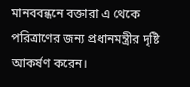মানববন্ধনে বক্তারা এ থেকে পরিত্রাণের জন্য প্রধানমন্ত্রীর দৃষ্টি আকর্ষণ করেন।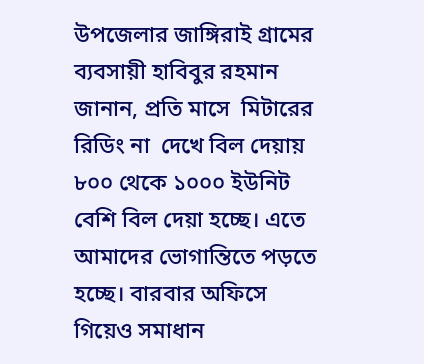উপজেলার জাঙ্গিরাই গ্রামের ব্যবসায়ী হাবিবুর রহমান জানান, প্রতি মাসে  মিটারের রিডিং না  দেখে বিল দেয়ায় ৮০০ থেকে ১০০০ ইউনিট বেশি বিল দেয়া হচ্ছে। এতে আমাদের ভোগান্তিতে পড়তে হচ্ছে। বারবার অফিসে গিয়েও সমাধান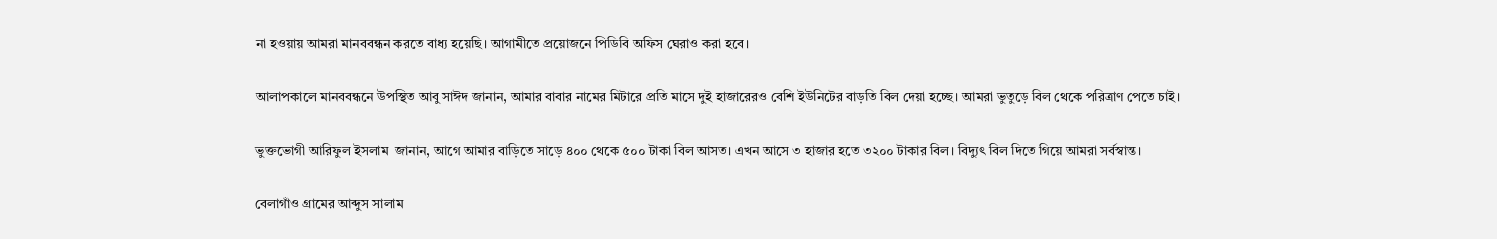না হওয়ায় আমরা মানববন্ধন করতে বাধ্য হয়েছি। আগামীতে প্রয়োজনে পিডিবি অফিস ঘেরাও করা হবে।

আলাপকালে মানববন্ধনে উপস্থিত আবু সাঈদ জানান, আমার বাবার নামের মিটারে প্রতি মাসে দুই হাজারেরও বেশি ইউনিটের বাড়তি বিল দেয়া হচ্ছে। আমরা ভুতুড়ে বিল থেকে পরিত্রাণ পেতে চাই।

ভুক্তভোগী আরিফুল ইসলাম  জানান, আগে আমার বাড়িতে সাড়ে ৪০০ থেকে ৫০০ টাকা বিল আসত। এখন আসে ৩ হাজার হতে ৩২০০ টাকার বিল। বিদ্যুৎ বিল দিতে গিয়ে আমরা সর্বস্বান্ত।

বেলাগাঁও গ্রামের আব্দুস সালাম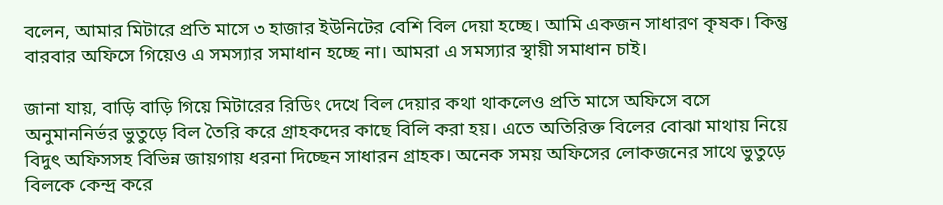বলেন, আমার মিটারে প্রতি মাসে ৩ হাজার ইউনিটের বেশি বিল দেয়া হচ্ছে। আমি একজন সাধারণ কৃষক। কিন্তু বারবার অফিসে গিয়েও এ সমস্যার সমাধান হচ্ছে না। আমরা এ সমস্যার স্থায়ী সমাধান চাই।

জানা যায়, বাড়ি বাড়ি গিয়ে মিটারের রিডিং দেখে বিল দেয়ার কথা থাকলেও প্রতি মাসে অফিসে বসে অনুমাননির্ভর ভুতুড়ে বিল তৈরি করে গ্রাহকদের কাছে বিলি করা হয়। এতে অতিরিক্ত বিলের বোঝা মাথায় নিয়ে বিদুৎ অফিসসহ বিভিন্ন জায়গায় ধরনা দিচ্ছেন সাধারন গ্রাহক। অনেক সময় অফিসের লোকজনের সাথে ভুতুড়ে বিলকে কেন্দ্র করে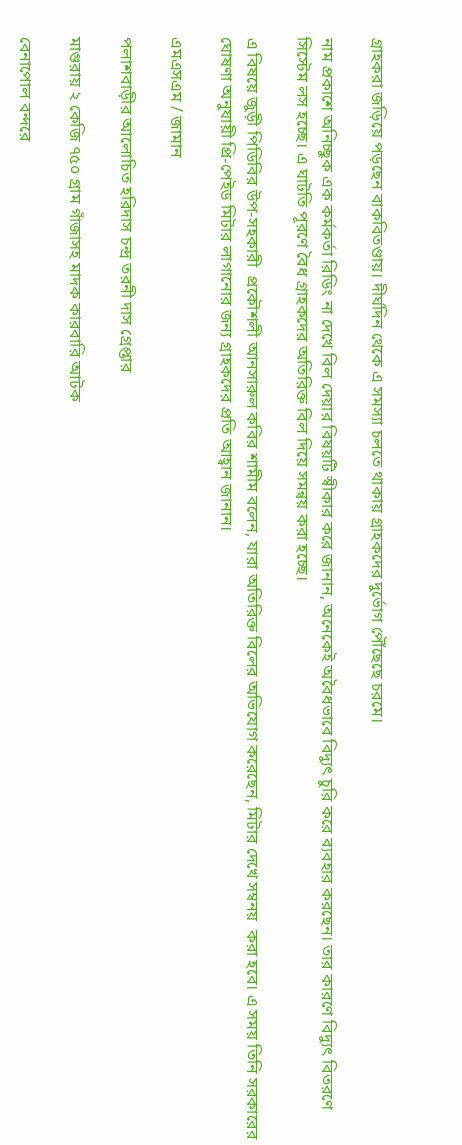গ্রাহকরা জড়িয়ে পড়ছেন বাকবিতণ্ডায়। দীর্ঘদিন থেকে এ সমস্যা চলতে থাকায় গ্রাহকদের দুর্ভোগ পৌঁছেছে চরমে।

নাম প্রকাশে অনিচ্ছুক এক কর্মকর্তা রিডিং না দেখে বিল দেয়ার বিষয়টি স্বীকার করে জানান, অনেকেই অবৈধভাবে বিদ্যুৎ চুরি করে ব্যবহার করছেন। তার কারণে বিদ্যুৎ বিতরণে সিস্টেম লস হচ্ছে। এ ঘাটতি পূরণে বৈধ গ্রাহকদের অতিরিক্ত বিল দিয়ে সমন্বয় করা হচ্ছে।

এ বিষয়ে জুড়ী পিডিবির উপ-সহকারী  প্রকৌশলী আনসারুল কবির শামীম বলেন, যারা অতিরিক্ত বিলের অভিযোগ করেছেন, মিটার দেখে সম্বনয়  করা হবে। এ সময় তিনি সরকারের ঘোষণা অনুযায়ী প্রি-পেইড মিটার লাগানোর জন্য গ্রাহকদের প্রতি আহ্বান জানান।

এমএসএম / জামান

পলাশবাড়ীর আলোচিত হরিদাস চন্দ্র তরনী দাস গ্রেপ্তার

মাগুরায় ২ কেজি ৭৫০ গ্রাম গাঁজাসহ মাদক কারবারি আটক

বেনাপোল বন্দরে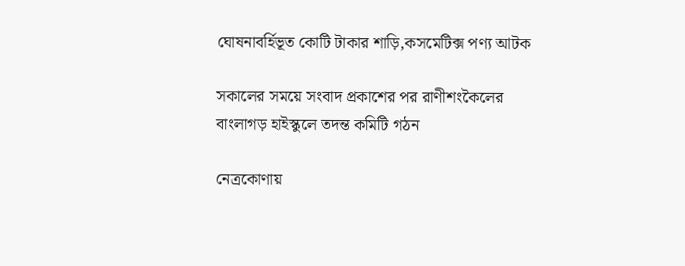ঘোষনাবর্হিভূত কোটি টাকার শাড়ি,কসমেটিক্স পণ্য আটক

সকালের সময়ে সংবাদ প্রকাশের পর রাণীশংকৈলের বাংলাগড় হাইস্কুলে তদন্ত কমিটি গঠন

নেত্রকোণায়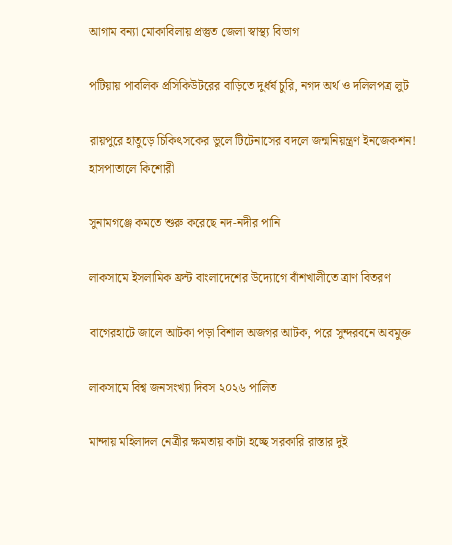আগাম বন্যা মোকাবিলায় প্রস্তুত জেলা স্বাস্থ্য বিভাগ

পটিয়ায় পাবলিক প্রসিকিউটরের বাড়িতে দুর্ধর্ষ চুরি, নগদ অর্থ ও দলিলপত্র লুট

রায়পুরে হাতুড়ে চিকিৎসকের ভুলে টিটেনাসের বদলে জন্মনিয়ন্ত্রণ ইনজেকশন! হাসপাতালে কিশোরী

সুনামগঞ্জে কমতে শুরু করেছে নদ-নদীর পানি

লাকসামে ইসলামিক ফ্রন্ট বাংলাদেশের উদ্যোগে বাঁশখালীতে ত্রাণ বিতরণ

বাগেরহাটে জালে আটকা পড়া বিশাল অজগর আটক, পরে সুন্দরবনে অবমুক্ত

লাকসামে বিশ্ব জনসংখ্যা দিবস ২০২৬ পালিত

মান্দায় মহিলাদল নেত্রীর ক্ষমতায় কাটা হচ্ছে সরকারি রাস্তার দুই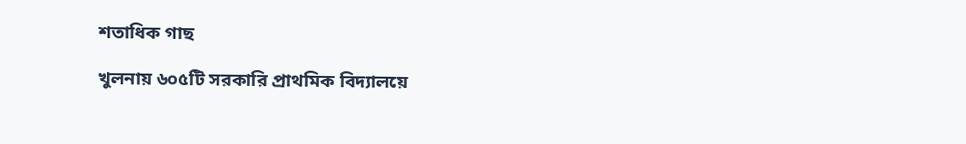শতাধিক গাছ

খুলনায় ৬০৫টি সরকারি প্রাথমিক বিদ্যালয়ে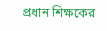প্রধান শিক্ষকের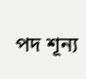পদ শূন্য